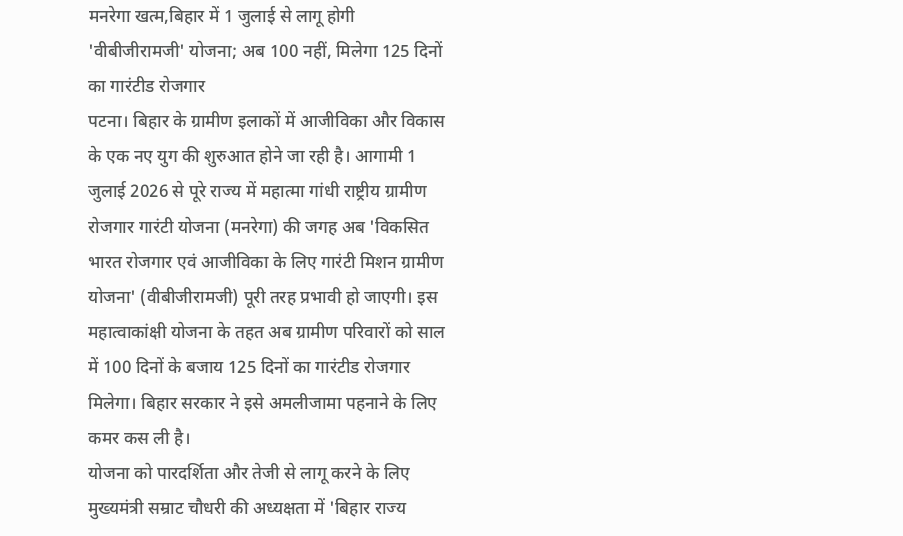मनरेगा खत्म,बिहार में 1 जुलाई से लागू होगी 'वीबीजीरामजी' योजना; अब 100 नहीं, मिलेगा 125 दिनों का गारंटीड रोजगार
पटना। बिहार के ग्रामीण इलाकों में आजीविका और विकास के एक नए युग की शुरुआत होने जा रही है। आगामी 1 जुलाई 2026 से पूरे राज्य में महात्मा गांधी राष्ट्रीय ग्रामीण रोजगार गारंटी योजना (मनरेगा) की जगह अब 'विकसित भारत रोजगार एवं आजीविका के लिए गारंटी मिशन ग्रामीण योजना' (वीबीजीरामजी) पूरी तरह प्रभावी हो जाएगी। इस महात्वाकांक्षी योजना के तहत अब ग्रामीण परिवारों को साल में 100 दिनों के बजाय 125 दिनों का गारंटीड रोजगार मिलेगा। बिहार सरकार ने इसे अमलीजामा पहनाने के लिए कमर कस ली है।
योजना को पारदर्शिता और तेजी से लागू करने के लिए मुख्यमंत्री सम्राट चौधरी की अध्यक्षता में 'बिहार राज्य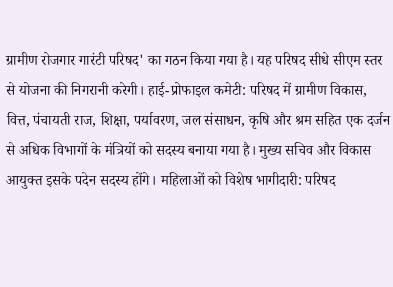ग्रामीण रोजगार गारंटी परिषद' का गठन किया गया है। यह परिषद सीधे सीएम स्तर से योजना की निगरानी करेगी। हाई-प्रोफाइल कमेटी: परिषद में ग्रामीण विकास, वित्त, पंचायती राज, शिक्षा, पर्यावरण, जल संसाधन, कृषि और श्रम सहित एक दर्जन से अधिक विभागों के मंत्रियों को सदस्य बनाया गया है। मुख्य सचिव और विकास आयुक्त इसके पदेन सदस्य होंगे। महिलाओं को विशेष भागीदारी: परिषद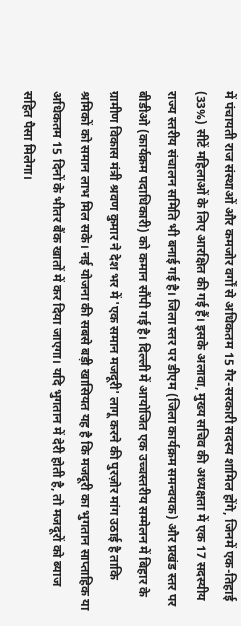में पंचायती राज संस्थाओं और कमजोर वर्गों से अधिकतम 15 गैर-सरकारी सदस्य शामिल होंगे, जिनमें एक-तिहाई (33%) सीटें महिलाओं के लिए आरक्षित की गई हैं। इसके अलावा, मुख्य सचिव की अध्यक्षता में एक 17 सदस्यीय राज्य स्तरीय संचालन समिति भी बनाई गई है। जिला स्तर पर डीएम (जिला कार्यक्रम समन्वयक) और प्रखंड स्तर पर बीडीओ (कार्यक्रम पदाधिकारी) को कमान सौंपी गई है। दिल्ली में आयोजित एक उच्चस्तरीय सम्मेलन में बिहार के ग्रामीण विकास मंत्री श्रवण कुमार ने देश भर में 'एक समान मजदूरी' लागू करने की पुरज़ोर मांग उठाई है ताकि श्रमिकों को समान लाभ मिल सके। नई योजना की सबसे बड़ी खासियत यह है कि मजदूरी का भुगतान साप्ताहिक या अधिकतम 15 दिनों के भीतर बैंक खातों में कर दिया जाएगा। यदि भुगतान में देरी होती है, तो मजदूरों को ब्याज सहित पैसा मिलेगा।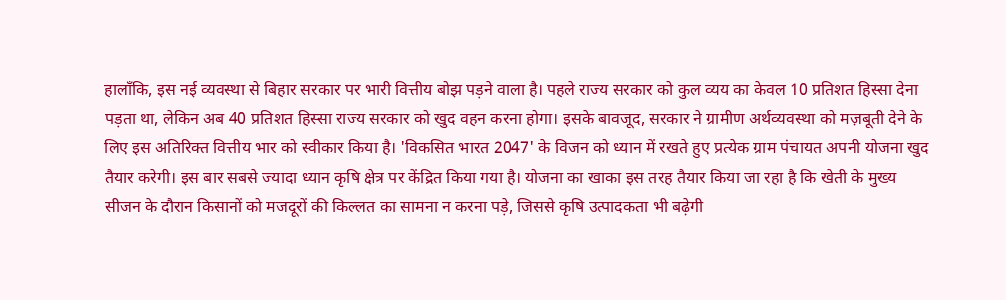हालाँकि, इस नई व्यवस्था से बिहार सरकार पर भारी वित्तीय बोझ पड़ने वाला है। पहले राज्य सरकार को कुल व्यय का केवल 10 प्रतिशत हिस्सा देना पड़ता था, लेकिन अब 40 प्रतिशत हिस्सा राज्य सरकार को खुद वहन करना होगा। इसके बावजूद, सरकार ने ग्रामीण अर्थव्यवस्था को मज़बूती देने के लिए इस अतिरिक्त वित्तीय भार को स्वीकार किया है। 'विकसित भारत 2047' के विजन को ध्यान में रखते हुए प्रत्येक ग्राम पंचायत अपनी योजना खुद तैयार करेगी। इस बार सबसे ज्यादा ध्यान कृषि क्षेत्र पर केंद्रित किया गया है। योजना का खाका इस तरह तैयार किया जा रहा है कि खेती के मुख्य सीजन के दौरान किसानों को मजदूरों की किल्लत का सामना न करना पड़े, जिससे कृषि उत्पादकता भी बढ़ेगी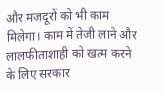और मजदूरों को भी काम मिलेगा। काम में तेजी लाने और लालफीताशाही को खत्म करने के लिए सरकार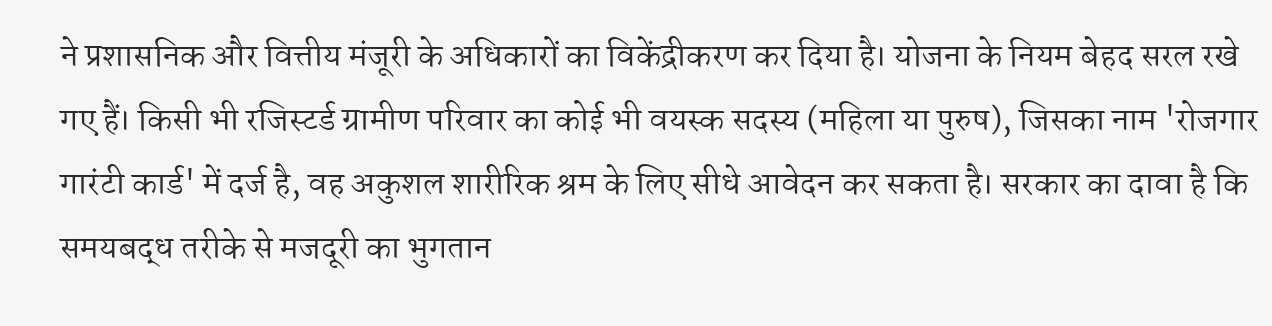ने प्रशासनिक और वित्तीय मंजूरी के अधिकारों का विकेंद्रीकरण कर दिया है। योजना के नियम बेहद सरल रखे गए हैं। किसी भी रजिस्टर्ड ग्रामीण परिवार का कोई भी वयस्क सदस्य (महिला या पुरुष), जिसका नाम 'रोजगार गारंटी कार्ड' में दर्ज है, वह अकुशल शारीरिक श्रम के लिए सीधे आवेदन कर सकता है। सरकार का दावा है कि समयबद्ध तरीके से मजदूरी का भुगतान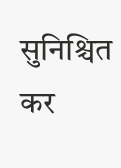सुनिश्चित कर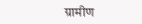ग्रामीण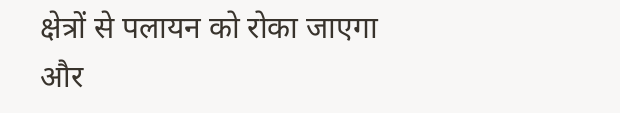क्षेत्रों से पलायन को रोका जाएगा और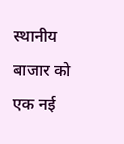स्थानीय बाजार को एक नई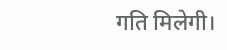गति मिलेगी।